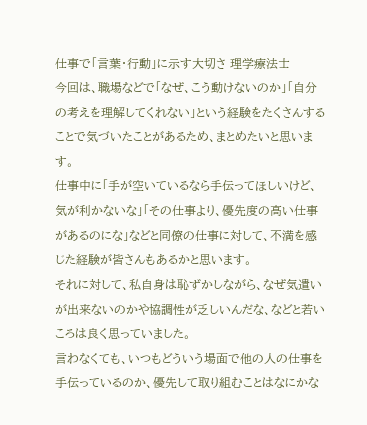仕事で「言葉・行動」に示す大切さ 理学療法士
今回は、職場などで「なぜ、こう動けないのか」「自分の考えを理解してくれない」という経験をたくさんすることで気づいたことがあるため、まとめたいと思います。
仕事中に「手が空いているなら手伝ってほしいけど、気が利かないな」「その仕事より、優先度の高い仕事があるのにな」などと同僚の仕事に対して、不満を感じた経験が皆さんもあるかと思います。
それに対して、私自身は恥ずかしながら、なぜ気遣いが出来ないのかや協調性が乏しいんだな、などと若いころは良く思っていました。
言わなくても、いつもどういう場面で他の人の仕事を手伝っているのか、優先して取り組むことはなにかな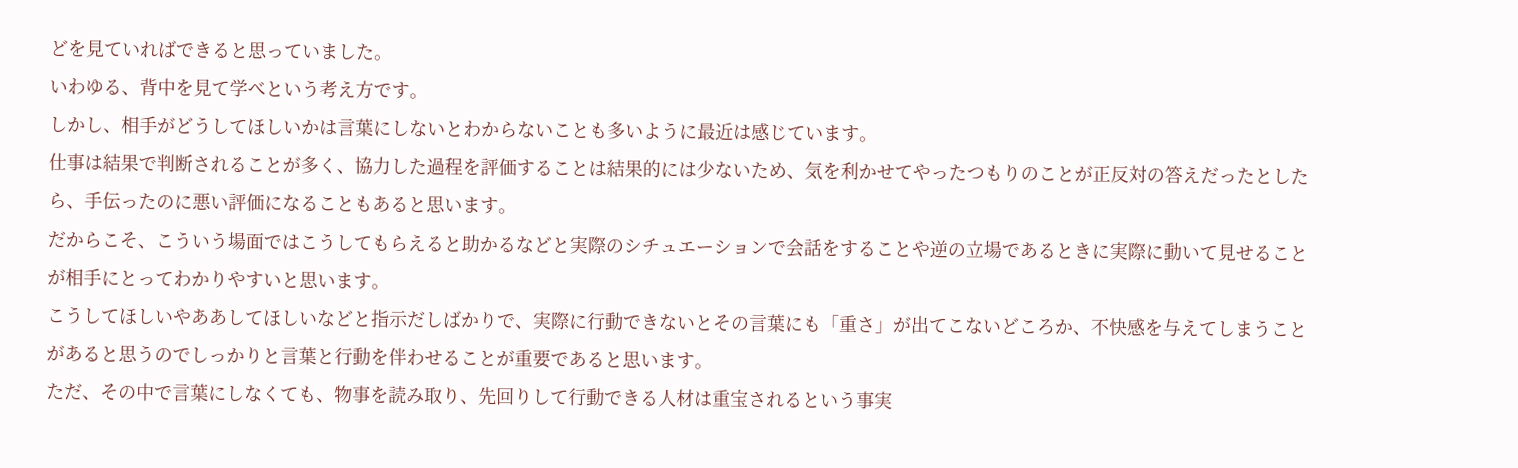どを見ていればできると思っていました。
いわゆる、背中を見て学べという考え方です。
しかし、相手がどうしてほしいかは言葉にしないとわからないことも多いように最近は感じています。
仕事は結果で判断されることが多く、協力した過程を評価することは結果的には少ないため、気を利かせてやったつもりのことが正反対の答えだったとしたら、手伝ったのに悪い評価になることもあると思います。
だからこそ、こういう場面ではこうしてもらえると助かるなどと実際のシチュエーションで会話をすることや逆の立場であるときに実際に動いて見せることが相手にとってわかりやすいと思います。
こうしてほしいやああしてほしいなどと指示だしばかりで、実際に行動できないとその言葉にも「重さ」が出てこないどころか、不快感を与えてしまうことがあると思うのでしっかりと言葉と行動を伴わせることが重要であると思います。
ただ、その中で言葉にしなくても、物事を読み取り、先回りして行動できる人材は重宝されるという事実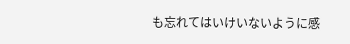も忘れてはいけいないように感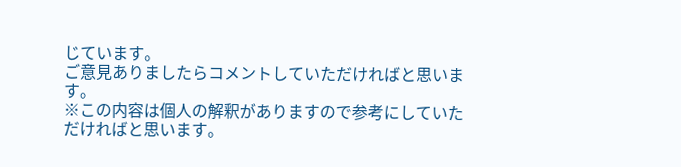じています。
ご意見ありましたらコメントしていただければと思います。
※この内容は個人の解釈がありますので参考にしていただければと思います。